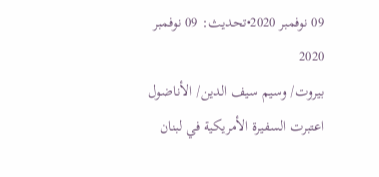09 نوفمبر 2020•تحديث: 09 نوفمبر 2020
بيروت/ وسيم سيف الدين/ الأناضول
اعتبرت السفيرة الأمريكية في لبنان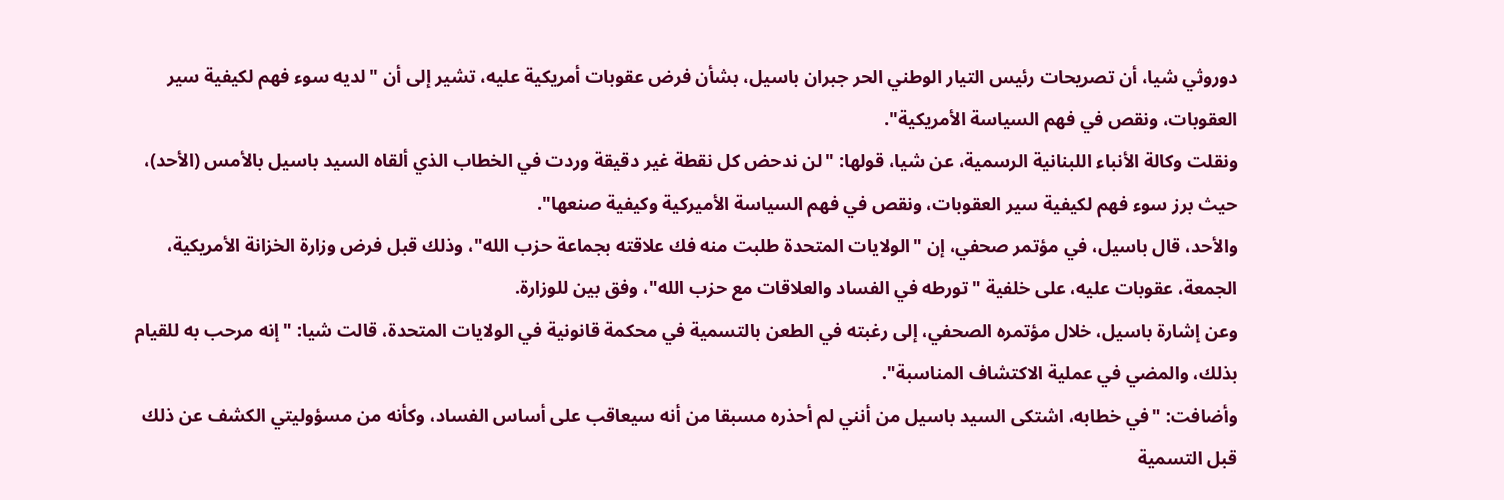دوروثي شيا، أن تصريحات رئيس التيار الوطني الحر جبران باسيل، بشأن فرض عقوبات أمريكية عليه، تشير إلى أن "لديه سوء فهم لكيفية سير العقوبات، ونقص في فهم السياسة الأمريكية".
ونقلت وكالة الأنباء اللبنانية الرسمية، عن شيا، قولها: "لن ندحض كل نقطة غير دقيقة وردت في الخطاب الذي ألقاه السيد باسيل بالأمس (الأحد)، حيث برز سوء فهم لكيفية سير العقوبات، ونقص في فهم السياسة الأميركية وكيفية صنعها".
والأحد، قال باسيل، في مؤتمر صحفي، إن "الولايات المتحدة طلبت منه فك علاقته بجماعة حزب الله"، وذلك قبل فرض وزارة الخزانة الأمريكية، الجمعة، عقوبات عليه، على خلفية "تورطه في الفساد والعلاقات مع حزب الله"، وفق بين للوزارة.
وعن إشارة باسيل، خلال مؤتمره الصحفي، إلى رغبته في الطعن بالتسمية في محكمة قانونية في الولايات المتحدة، قالت شيا: "إنه مرحب به للقيام بذلك، والمضي في عملية الاكتشاف المناسبة".
وأضافت: "في خطابه، اشتكى السيد باسيل من أنني لم أحذره مسبقا من أنه سيعاقب على أساس الفساد، وكأنه من مسؤوليتي الكشف عن ذلك قبل التسمية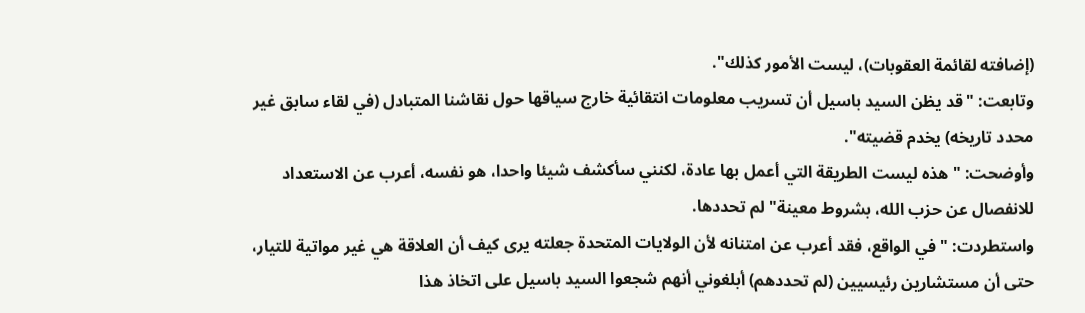(إضافته لقائمة العقوبات)، ليست الأمور كذلك".
وتابعت: "قد يظن السيد باسيل أن تسريب معلومات انتقائية خارج سياقها حول نقاشنا المتبادل (في لقاء سابق غير محدد تاريخه) يخدم قضيته".
وأوضحت: "هذه ليست الطريقة التي أعمل بها عادة، لكنني سأكشف شيئا واحدا، هو نفسه، أعرب عن الاستعداد للانفصال عن حزب الله، بشروط معينة" لم تحددها.
واستطردت: "في الواقع، فقد أعرب عن امتنانه لأن الولايات المتحدة جعلته يرى كيف أن العلاقة هي غير مواتية للتيار، حتى أن مستشارين رئيسيين (لم تحددهم) أبلغوني أنهم شجعوا السيد باسيل على اتخاذ هذا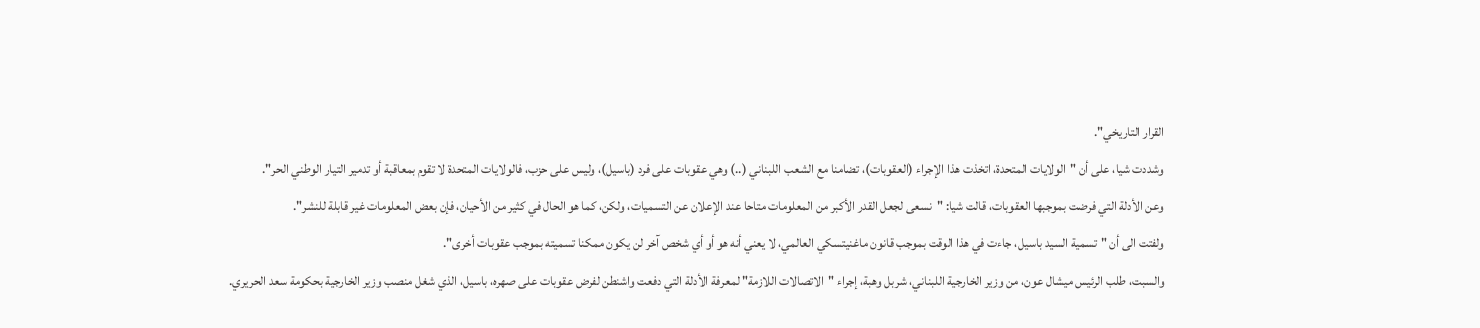القرار التاريخي".
وشددت شيا، على أن "الولايات المتحدة، اتخذت هذا الإجراء (العقوبات)، تضامنا مع الشعب اللبناني (..) وهي عقوبات على فرد (باسيل)، وليس على حزب، فالولايات المتحدة لا تقوم بمعاقبة أو تدمير التيار الوطني الحر".
وعن الأدلة التي فرضت بموجبها العقوبات، قالت شيا: "نسعى لجعل القدر الأكبر من المعلومات متاحا عند الإعلان عن التسميات، ولكن، كما هو الحال في كثير من الأحيان، فإن بعض المعلومات غير قابلة للنشر".
ولفتت الى أن "تسمية السيد باسيل، جاءت في هذا الوقت بموجب قانون ماغنيتسكي العالمي، لا يعني أنه هو أو أي شخص آخر لن يكون ممكنا تسميته بموجب عقوبات أخرى".
والسبت، طلب الرئيس ميشال عون، من وزير الخارجية اللبناني، شربل وهبة، إجراء "الاتصالات اللازمة" لمعرفة الأدلة التي دفعت واشنطن لفرض عقوبات على صهره، باسيل، الذي شغل منصب وزير الخارجية بحكومة سعد الحريري.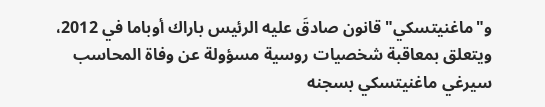و"ماغنيتسكي" قانون صادقَ عليه الرئيس باراك أوباما في 2012، ويتعلق بمعاقبة شخصيات روسية مسؤولة عن وفاة المحاسب سيرغي ماغنيتسكي بسجنه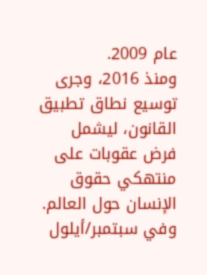عام 2009.
ومنذ 2016، وجرى توسيع نطاق تطبيق القانون، ليشمل فرض عقوبات على منتهكي حقوق الإنسان حول العالم.
وفي سبتمبر/أيلول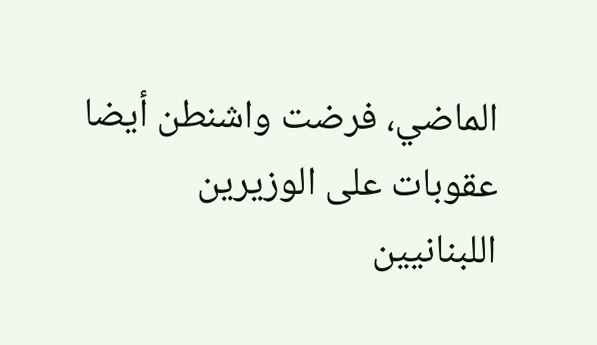الماضي، فرضت واشنطن أيضا عقوبات على الوزيرين اللبنانيين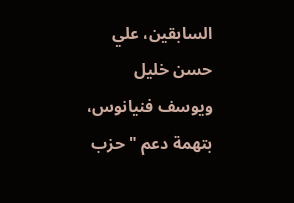السابقين، علي حسن خليل ويوسف فنيانوس، بتهمة دعم "حزب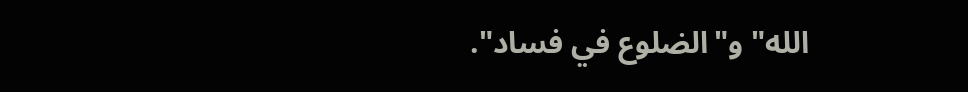الله" و"الضلوع في فساد".